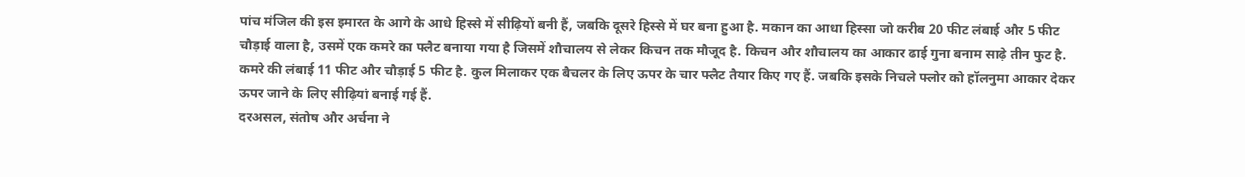पांच मंजिल की इस इमारत के आगे के आधे हिस्से में सीढ़ियों बनी हैं, जबकि दूसरे हिस्से में घर बना हुआ है. मकान का आधा हिस्सा जो करीब 20 फीट लंबाई और 5 फीट चौड़ाई वाला है, उसमें एक कमरे का फ्लैट बनाया गया है जिसमें शौचालय से लेकर किचन तक मौजूद है. किचन और शौचालय का आकार ढाई गुना बनाम साढ़े तीन फुट है. कमरे की लंबाई 11 फीट और चौड़ाई 5 फीट है. कुल मिलाकर एक बैचलर के लिए ऊपर के चार फ्लैट तैयार किए गए हैं. जबकि इसके निचले फ्लोर को हॉलनुमा आकार देकर ऊपर जाने के लिए सीढ़ियां बनाई गई हैं.
दरअसल, संतोष और अर्चना ने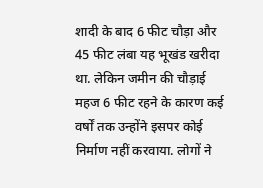शादी के बाद 6 फीट चौड़ा और 45 फीट लंबा यह भूखंड खरीदा था. लेकिन जमीन की चौड़ाई महज 6 फीट रहने के कारण कई वर्षों तक उन्होंने इसपर कोई निर्माण नहीं करवाया. लोगों ने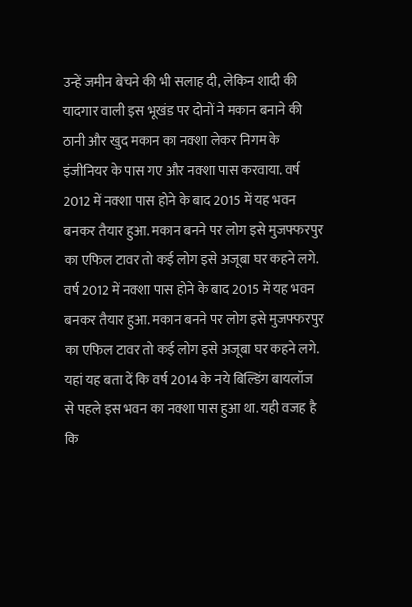उन्हें जमीन बेचने की भी सलाह दी, लेकिन शादी की यादगार वाली इस भूखंड पर दोनों ने मकान बनाने की ठानी और खुद मकान का नक्शा लेकर निगम के इंजीनियर के पास गए और नक्शा पास करवाया. वर्ष 2012 में नक्शा पास होने के बाद 2015 में यह भवन बनकर तैयार हुआ. मकान बनने पर लोग इसे मुजफ्फरपुर का एफिल टावर तो कई लोग इसे अजूबा घर कहने लगे. वर्ष 2012 में नक्शा पास होने के बाद 2015 में यह भवन बनकर तैयार हुआ. मकान बनने पर लोग इसे मुजफ्फरपुर का एफिल टावर तो कई लोग इसे अजूबा घर कहने लगे.
यहां यह बता दें कि वर्ष 2014 के नये बिल्डिंग बायलॉज से पहले इस भवन का नक्शा पास हुआ था. यही वजह है कि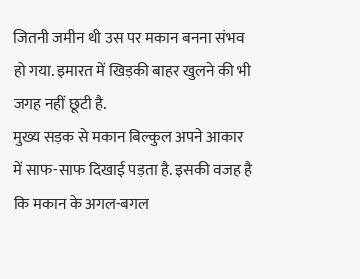जितनी जमीन थी उस पर मकान बनना संभव हो गया. इमारत में खिड़की बाहर खुलने की भी जगह नहीं छूटी है.
मुख्य सड़क से मकान बिल्कुल अपने आकार में साफ-साफ दिखाई पड़ता है. इसकी वजह है कि मकान के अगल-बगल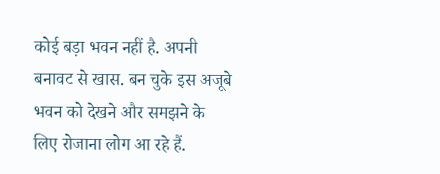कोई बड़ा भवन नहीं है. अपनी बनावट से खास. बन चुके इस अजूबे भवन को देखने और समझने के लिए रोजाना लोग आ रहे हैं.